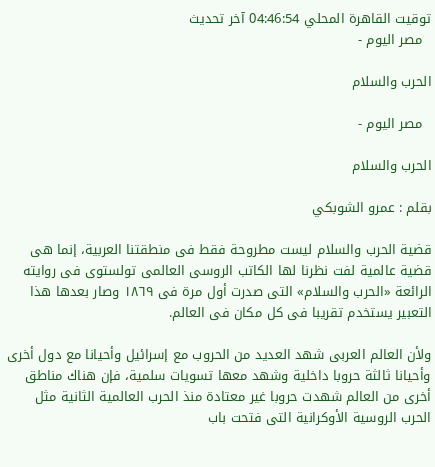توقيت القاهرة المحلي 04:46:54 آخر تحديث
  مصر اليوم -

الحرب والسلام

  مصر اليوم -

الحرب والسلام

بقلم : عمرو الشوبكي

قضية الحرب والسلام ليست مطروحة فقط فى منطقتنا العربية، إنما هى قضية عالمية لفت نظرنا لها الكاتب الروسى العالمى تولستوى فى روايته الرائعة «الحرب والسلام» التى صدرت أول مرة فى ١٨٦٩ وصار بعدها هذا التعبير يستخدم تقريبا فى كل مكان فى العالم.

ولأن العالم العربى شهد العديد من الحروب مع إسرائيل وأحيانا مع دول أخرى وأحيانا ثالثة حروبا داخلية وشهد معها تسويات سلمية، فإن هناك مناطق أخرى من العالم شهدت حروبا غير معتادة منذ الحرب العالمية الثانية مثل الحرب الروسية الأوكرانية التى فتحت باب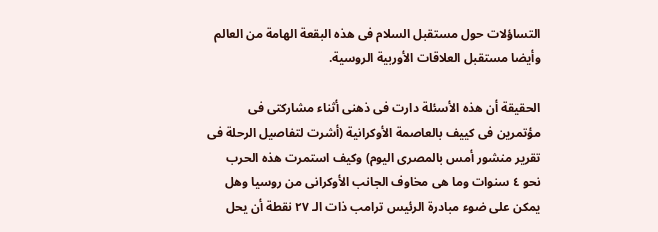التساؤلات حول مستقبل السلام فى هذه البقعة الهامة من العالم وأيضا مستقبل العلاقات الأوربية الروسية.

الحقيقة أن هذه الأسئلة دارت فى ذهنى أثناء مشاركتى فى مؤتمرين فى كييف بالعاصمة الأوكرانية (أشرت لتفاصيل الرحلة فى تقرير منشور أمس بالمصرى اليوم) وكيف استمرت هذه الحرب نحو ٤ سنوات وما هى مخاوف الجانب الأوكرانى من روسيا وهل يمكن على ضوء مبادرة الرئيس ترامب ذات الـ ٢٧ نقطة أن يحل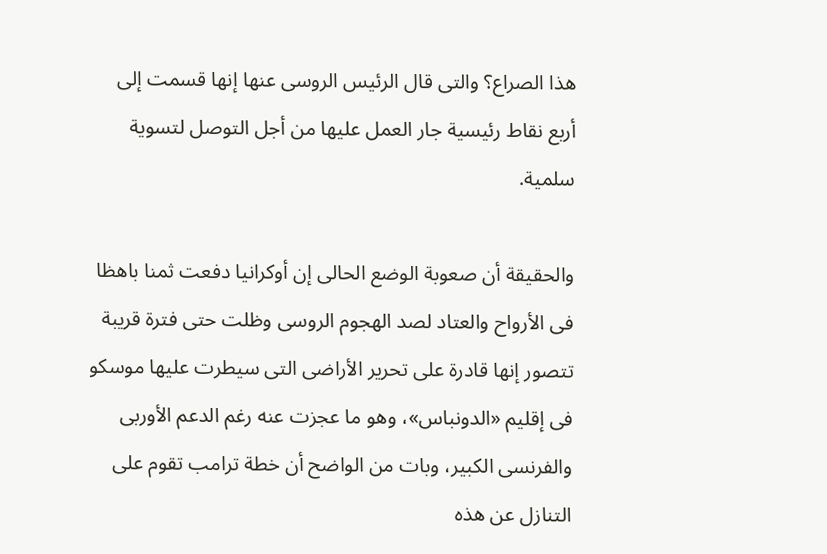هذا الصراع؟ والتى قال الرئيس الروسى عنها إنها قسمت إلى أربع نقاط رئيسية جار العمل عليها من أجل التوصل لتسوية سلمية.

والحقيقة أن صعوبة الوضع الحالى إن أوكرانيا دفعت ثمنا باهظا فى الأرواح والعتاد لصد الهجوم الروسى وظلت حتى فترة قريبة تتصور إنها قادرة على تحرير الأراضى التى سيطرت عليها موسكو فى إقليم «الدونباس»، وهو ما عجزت عنه رغم الدعم الأوربى والفرنسى الكبير، وبات من الواضح أن خطة ترامب تقوم على التنازل عن هذه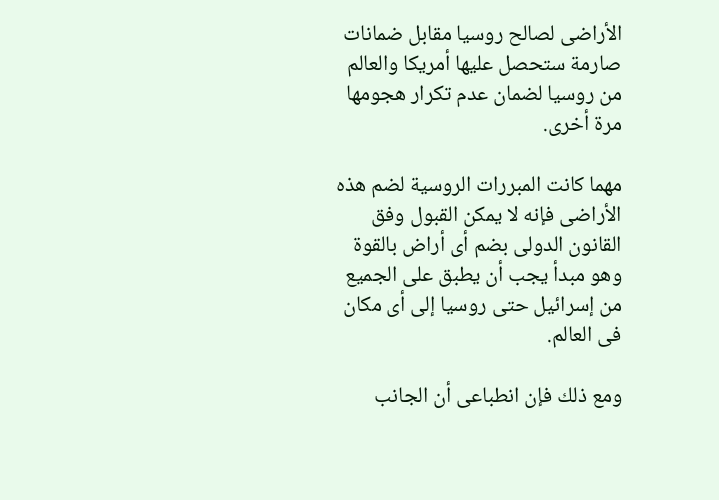الأراضى لصالح روسيا مقابل ضمانات صارمة ستحصل عليها أمريكا والعالم من روسيا لضمان عدم تكرار هجومها مرة أخرى.

مهما كانت المبررات الروسية لضم هذه الأراضى فإنه لا يمكن القبول وفق القانون الدولى بضم أى أراض بالقوة وهو مبدأ يجب أن يطبق على الجميع من إسرائيل حتى روسيا إلى أى مكان فى العالم.

ومع ذلك فإن انطباعى أن الجانب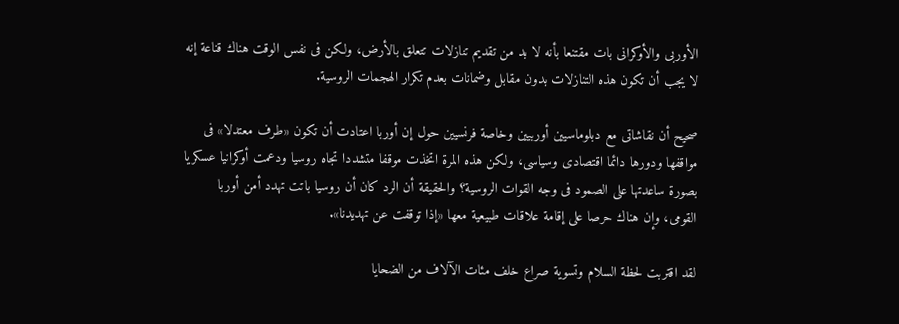الأوربى والأوكرانى بات مقتنعا بأنه لا بد من تقديم تنازلات تتعلق بالأرض، ولكن فى نفس الوقت هناك قناعة إنه لا يجب أن تكون هذه التنازلات بدون مقابل وضمانات بعدم تكرار الهجمات الروسية.

صحيح أن نقاشاتى مع دبلوماسيين أوربيين وخاصة فرنسيين حول إن أوربا اعتادت أن تكون «طرف معتدلا» فى مواقفها ودورها دائما اقتصادى وسياسى، ولكن هذه المرة اتخذت موقفا متشددا تجاه روسيا ودعمت أوكرانيا عسكريا بصورة ساعدتها على الصمود فى وجه القوات الروسية؟ والحقيقة أن الرد كان أن روسيا باتت تهدد أمن أوربا القومى، وإن هناك حرصا على إقامة علاقات طبيعية معها «إذا توقفت عن تهديدنا».

لقد اقتربت لحظة السلام وتسوية صراع خلف مئات الآلاف من الضحايا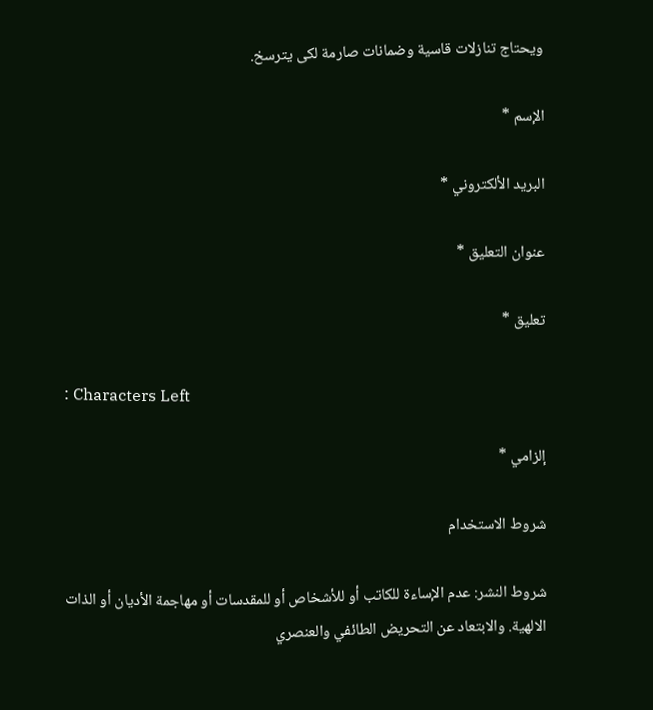ويحتاج تنازلات قاسية وضمانات صارمة لكى يترسخ.

الإسم *

البريد الألكتروني *

عنوان التعليق *

تعليق *

: Characters Left

إلزامي *

شروط الاستخدام

شروط النشر: عدم الإساءة للكاتب أو للأشخاص أو للمقدسات أو مهاجمة الأديان أو الذات الالهية. والابتعاد عن التحريض الطائفي والعنصري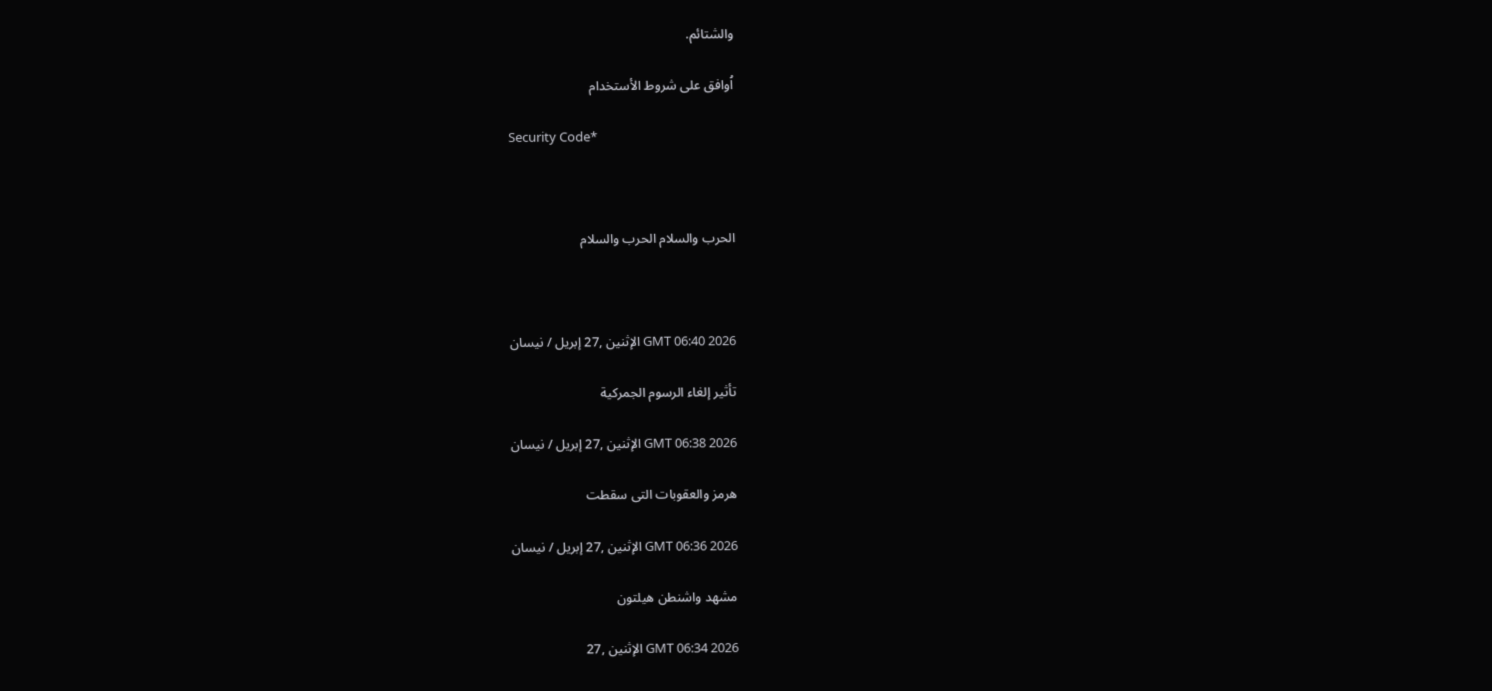والشتائم.

اُوافق على شروط الأستخدام

Security Code*



الحرب والسلام الحرب والسلام



GMT 06:40 2026 الإثنين ,27 إبريل / نيسان

تأثير إلغاء الرسوم الجمركية

GMT 06:38 2026 الإثنين ,27 إبريل / نيسان

هرمز والعقوبات التى سقطت

GMT 06:36 2026 الإثنين ,27 إبريل / نيسان

مشهد واشنطن هيلتون

GMT 06:34 2026 الإثنين ,27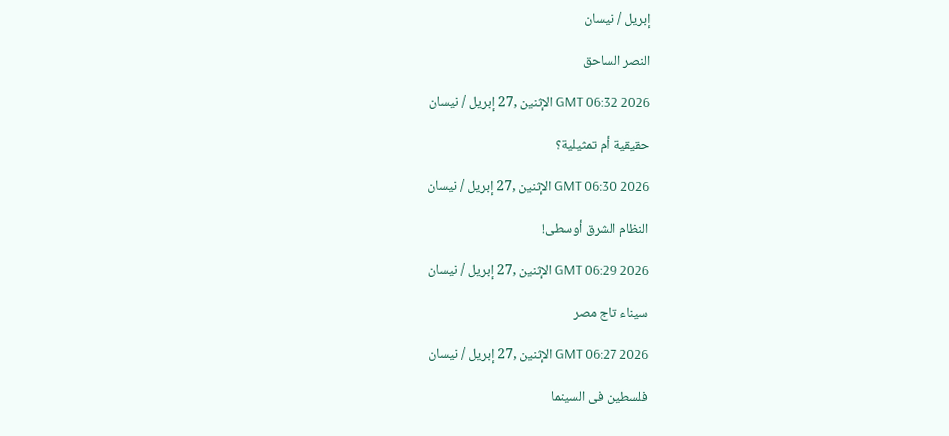إبريل / نيسان

النصر الساحق

GMT 06:32 2026 الإثنين ,27 إبريل / نيسان

حقيقية أم تمثيلية؟

GMT 06:30 2026 الإثنين ,27 إبريل / نيسان

النظام الشرق أوسطى!

GMT 06:29 2026 الإثنين ,27 إبريل / نيسان

سيناء تاج مصر

GMT 06:27 2026 الإثنين ,27 إبريل / نيسان

فلسطين فى السينما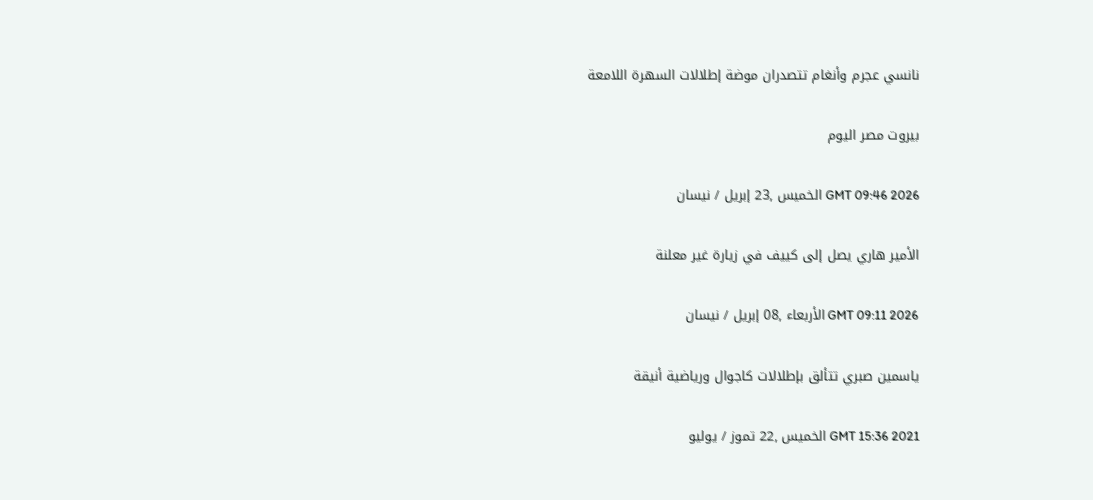نانسي عجرم وأنغام تتصدران موضة إطلالات السهرة اللامعة

بيروت مصر اليوم

GMT 09:46 2026 الخميس ,23 إبريل / نيسان

الأمير هاري يصل إلى كييف في زيارة غير معلنة

GMT 09:11 2026 الأربعاء ,08 إبريل / نيسان

ياسمين صبري تتألق بإطلالات كاجوال ورياضية أنيقة

GMT 15:36 2021 الخميس ,22 تموز / يوليو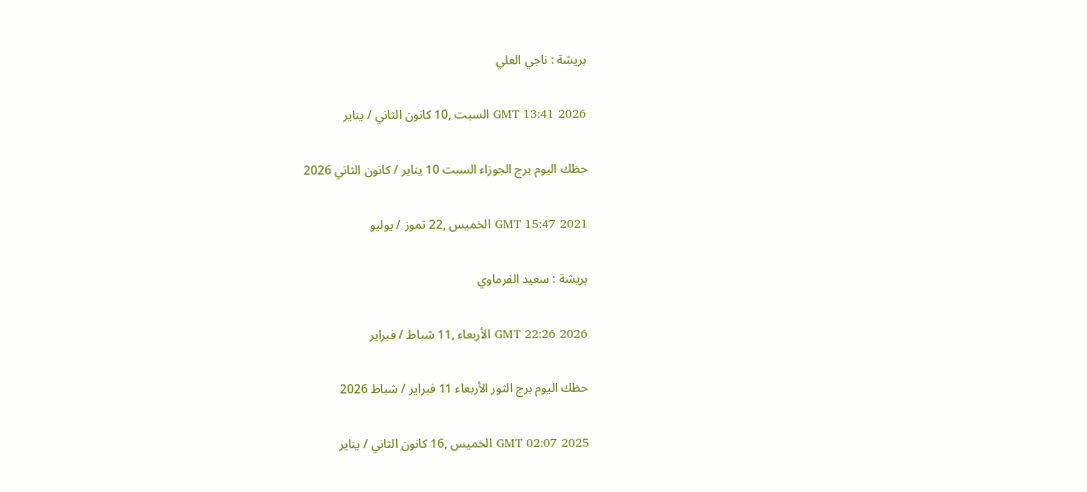بريشة : ناجي العلي

GMT 13:41 2026 السبت ,10 كانون الثاني / يناير

حظك اليوم برج الجوزاء السبت 10 يناير / كانون الثاني 2026

GMT 15:47 2021 الخميس ,22 تموز / يوليو

بريشة : سعيد الفرماوي

GMT 22:26 2026 الأربعاء ,11 شباط / فبراير

حظك اليوم برج الثور الأربعاء 11 فبراير / شباط 2026

GMT 02:07 2025 الخميس ,16 كانون الثاني / يناير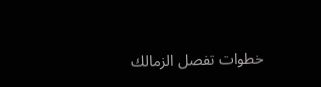خطوات تفصل الزمالك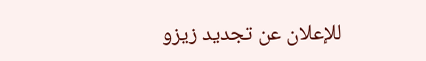للإعلان عن تجديد زيزو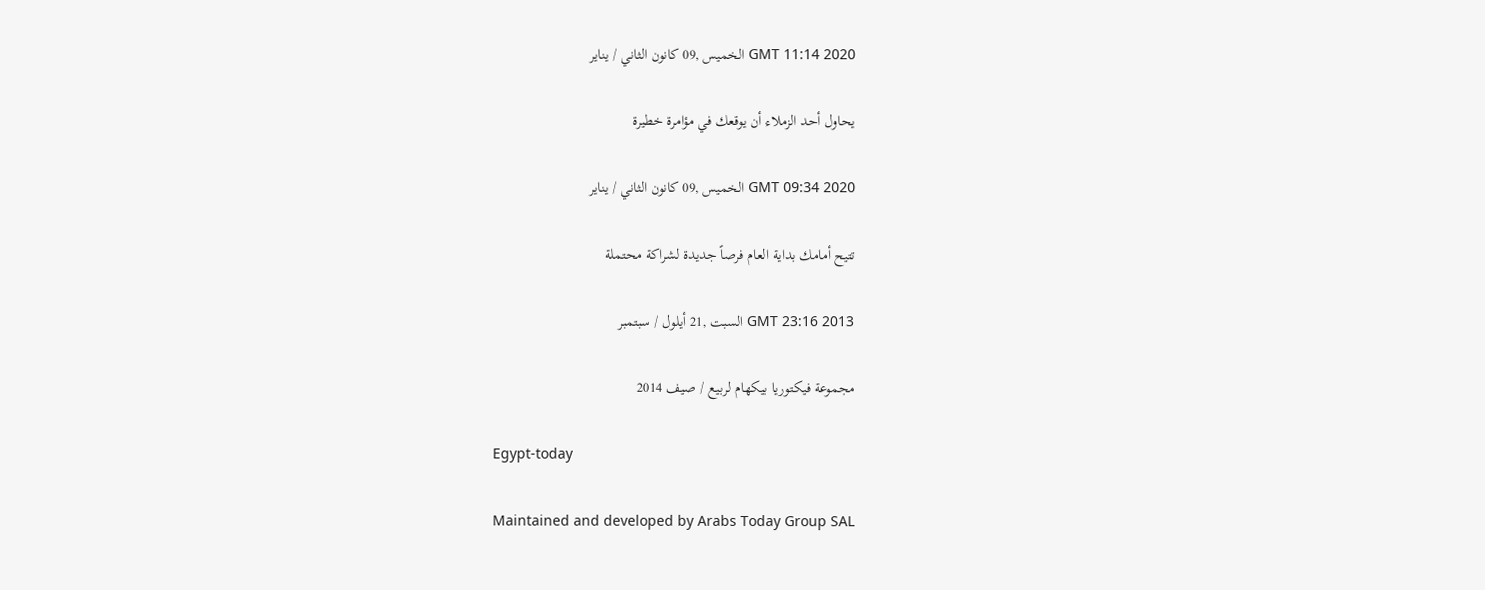GMT 11:14 2020 الخميس ,09 كانون الثاني / يناير

يحاول أحد الزملاء أن يوقعك في مؤامرة خطيرة

GMT 09:34 2020 الخميس ,09 كانون الثاني / يناير

تتيح أمامك بداية العام فرصاً جديدة لشراكة محتملة

GMT 23:16 2013 السبت ,21 أيلول / سبتمبر

مجموعة فيكتوريا بيكهام لربيع / صيف 2014

Egypt-today

Maintained and developed by Arabs Today Group SAL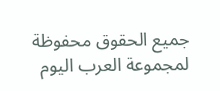جميع الحقوق محفوظة لمجموعة العرب اليوم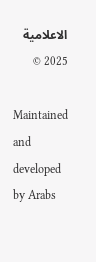الاعلامية 2025 ©

Maintained and developed by Arabs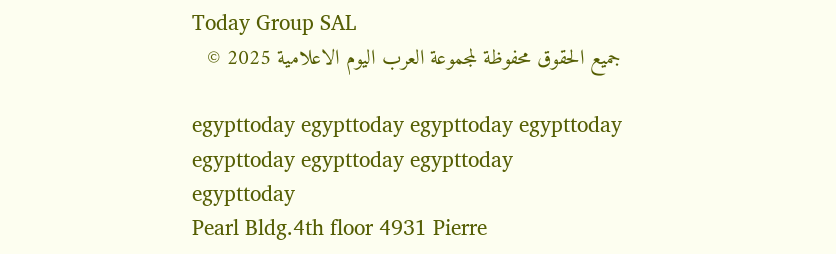Today Group SAL
جميع الحقوق محفوظة لمجموعة العرب اليوم الاعلامية 2025 ©

egypttoday egypttoday egypttoday egypttoday
egypttoday egypttoday egypttoday
egypttoday
Pearl Bldg.4th floor 4931 Pierre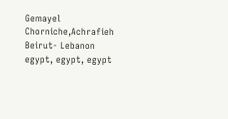Gemayel Chorniche,Achrafieh Beirut- Lebanon
egypt, egypt, egypt